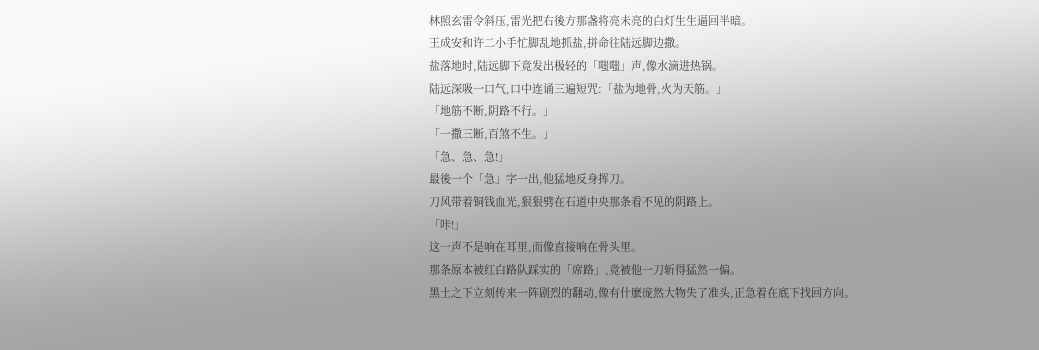林照玄雷令斜压,雷光把右後方那盏将亮未亮的白灯生生逼回半暗。
王成安和许二小手忙脚乱地抓盐,拼命往陆远脚边撒。
盐落地时,陆远脚下竟发出极轻的「嗤嗤」声,像水滴进热锅。
陆远深吸一口气,口中连诵三遍短咒:「盐为地骨,火为天筋。」
「地筋不断,阴路不行。」
「一撒三断,百煞不生。」
「急、急、急!」
最後一个「急」字一出,他猛地反身挥刀。
刀风带着铜钱血光,狠狠劈在石道中央那条看不见的阴路上。
「咔!」
这一声不是响在耳里,而像直接响在骨头里。
那条原本被红白路队踩实的「席路」,竟被他一刀斩得猛然一偏。
黑土之下立刻传来一阵剧烈的翻动,像有什麽庞然大物失了准头,正急着在底下找回方向。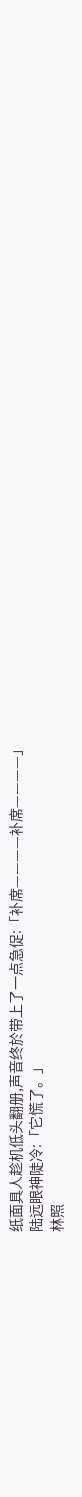纸面具人趁机低头翻册,声音终於带上了一点急促:「补席————补席————」
陆远眼神陡冷:「它慌了。」
林照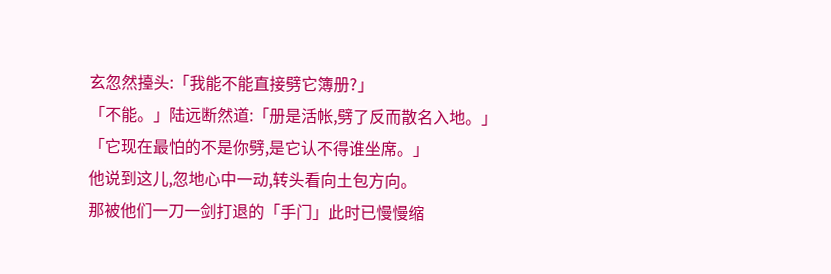玄忽然擡头:「我能不能直接劈它簿册?」
「不能。」陆远断然道:「册是活帐,劈了反而散名入地。」
「它现在最怕的不是你劈,是它认不得谁坐席。」
他说到这儿,忽地心中一动,转头看向土包方向。
那被他们一刀一剑打退的「手门」此时已慢慢缩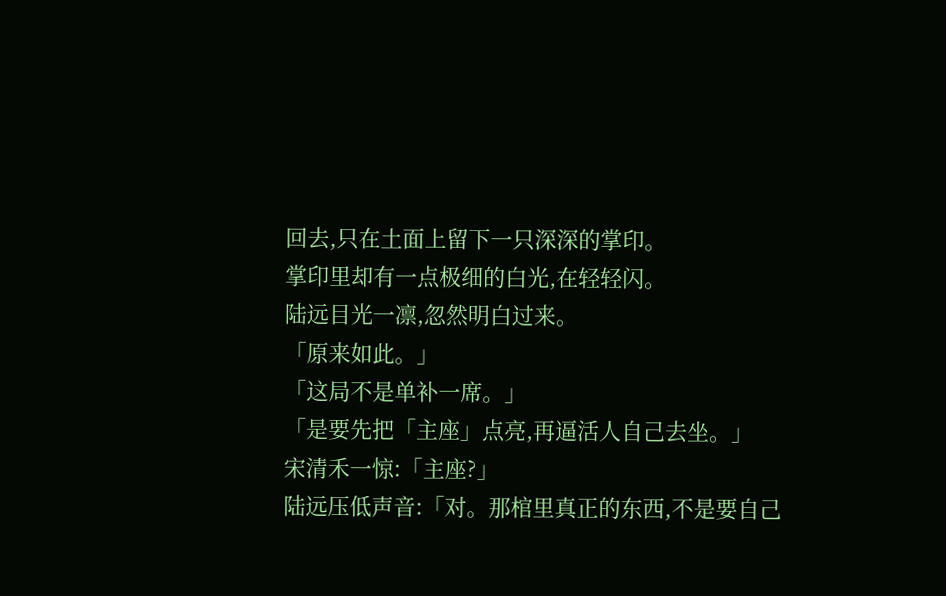回去,只在土面上留下一只深深的掌印。
掌印里却有一点极细的白光,在轻轻闪。
陆远目光一凛,忽然明白过来。
「原来如此。」
「这局不是单补一席。」
「是要先把「主座」点亮,再逼活人自己去坐。」
宋清禾一惊:「主座?」
陆远压低声音:「对。那棺里真正的东西,不是要自己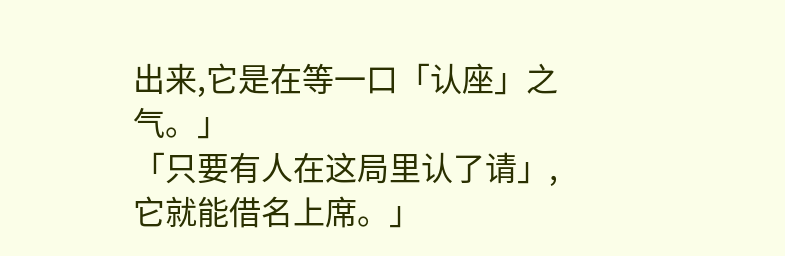出来,它是在等一口「认座」之气。」
「只要有人在这局里认了请」,它就能借名上席。」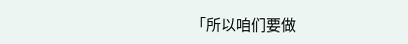「所以咱们要做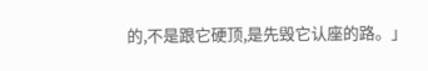的,不是跟它硬顶,是先毁它认座的路。」